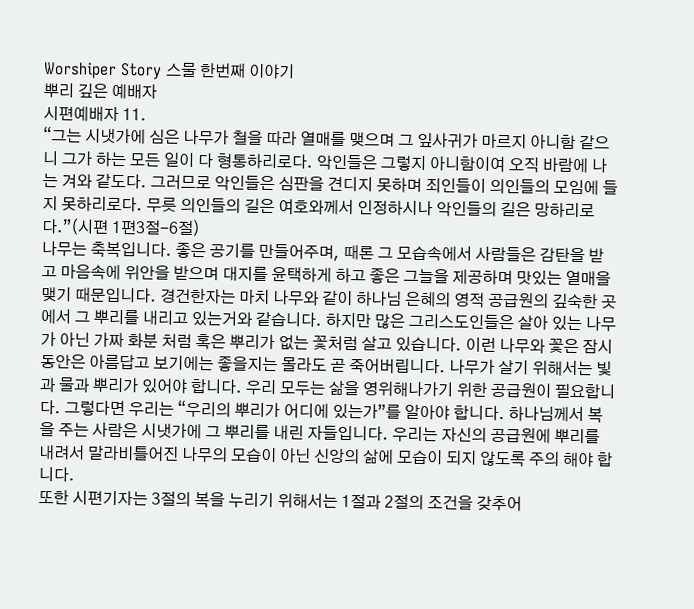Worshiper Story 스물 한번째 이야기
뿌리 깊은 예배자
시편예배자 11.
“그는 시냇가에 심은 나무가 철을 따라 열매를 맺으며 그 잎사귀가 마르지 아니함 같으니 그가 하는 모든 일이 다 형통하리로다. 악인들은 그렇지 아니함이여 오직 바람에 나는 겨와 같도다. 그러므로 악인들은 심판을 견디지 못하며 죄인들이 의인들의 모임에 들지 못하리로다. 무릇 의인들의 길은 여호와께서 인정하시나 악인들의 길은 망하리로다.”(시편 1편3절-6절)
나무는 축복입니다. 좋은 공기를 만들어주며, 때론 그 모습속에서 사람들은 감탄을 받고 마음속에 위안을 받으며 대지를 윤택하게 하고 좋은 그늘을 제공하며 맛있는 열매을 맺기 때문입니다. 경건한자는 마치 나무와 같이 하나님 은혜의 영적 공급원의 깊숙한 곳에서 그 뿌리를 내리고 있는거와 같습니다. 하지만 많은 그리스도인들은 살아 있는 나무가 아닌 가짜 화분 처럼 혹은 뿌리가 없는 꽃처럼 살고 있습니다. 이런 나무와 꽃은 잠시 동안은 아름답고 보기에는 좋을지는 몰라도 곧 죽어버립니다. 나무가 살기 위해서는 빛과 물과 뿌리가 있어야 합니다. 우리 모두는 삶을 영위해나가기 위한 공급원이 필요합니다. 그렇다면 우리는 “우리의 뿌리가 어디에 있는가”를 알아야 합니다. 하나님께서 복을 주는 사람은 시냇가에 그 뿌리를 내린 자들입니다. 우리는 자신의 공급원에 뿌리를 내려서 말라비틀어진 나무의 모습이 아닌 신앙의 삶에 모습이 되지 않도록 주의 해야 합니다.
또한 시편기자는 3절의 복을 누리기 위해서는 1절과 2절의 조건을 갖추어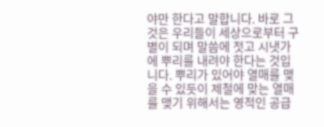야만 한다고 말합니다. 바로 그것은 우리들이 세상으로부터 구별이 되며 말씀에 젓고 시냇가에 뿌리를 내려야 한다는 것입니다. 뿌리가 있어야 열매를 맺을 수 있듯이 제철에 맞는 열매를 맺기 위해서는 영적인 공급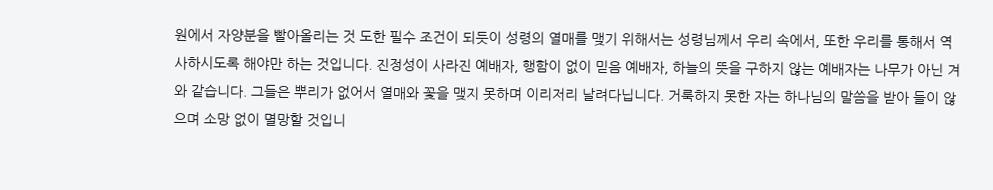원에서 자양분을 빨아올리는 것 도한 필수 조건이 되듯이 성령의 열매를 맺기 위해서는 성령님께서 우리 속에서, 또한 우리를 통해서 역사하시도록 해야만 하는 것입니다. 진정성이 사라진 예배자, 행함이 없이 믿음 예배자, 하늘의 뜻을 구하지 않는 예배자는 나무가 아닌 겨와 같습니다. 그들은 뿌리가 없어서 열매와 꽃을 맺지 못하며 이리저리 날려다닙니다. 거룩하지 못한 자는 하나님의 말씀을 받아 들이 않으며 소망 없이 멸망할 것입니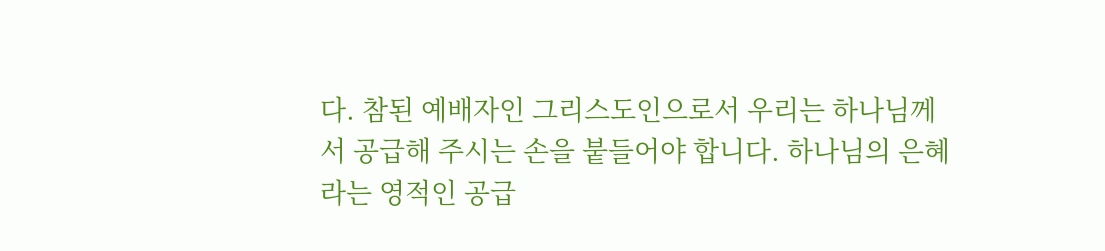다. 참된 예배자인 그리스도인으로서 우리는 하나님께서 공급해 주시는 손을 붙들어야 합니다. 하나님의 은혜라는 영적인 공급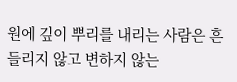원에 깊이 뿌리를 내리는 사람은 흔들리지 않고 변하지 않는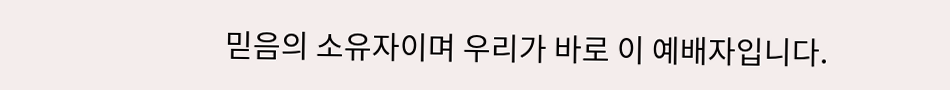믿음의 소유자이며 우리가 바로 이 예배자입니다.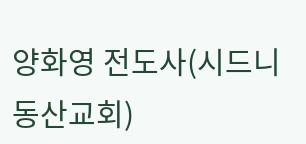양화영 전도사(시드니동산교회)